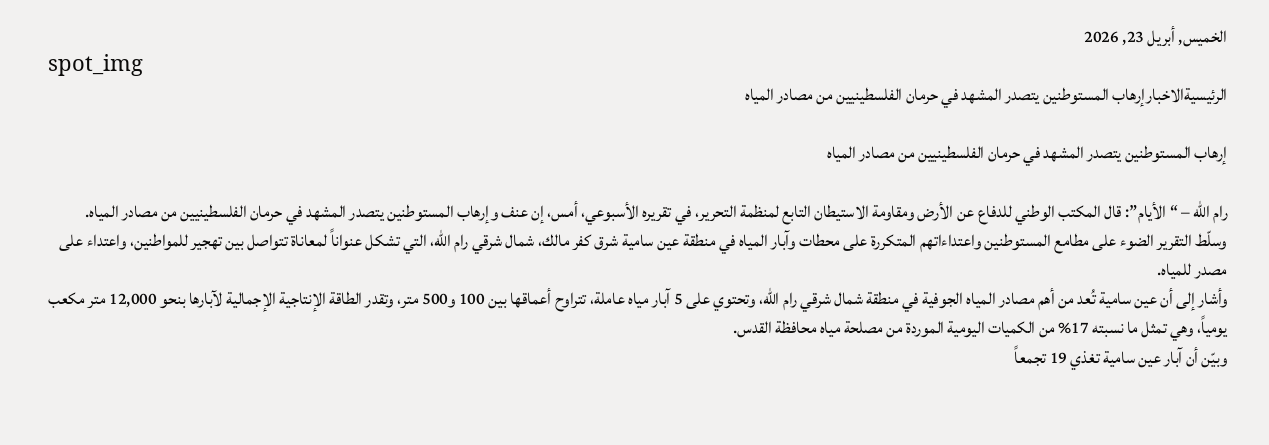الخميس, أبريل 23, 2026
spot_img
الرئيسيةالاخبارإرهاب المستوطنين يتصدر المشهد في حرمان الفلسطينيين من مصادر المياه

إرهاب المستوطنين يتصدر المشهد في حرمان الفلسطينيين من مصادر المياه

رام الله – “الأيام”: قال المكتب الوطني للدفاع عن الأرض ومقاومة الاستيطان التابع لمنظمة التحرير، في تقريره الأسبوعي، أمس، إن عنف وإرهاب المستوطنين يتصدر المشهد في حرمان الفلسطينيين من مصادر المياه.
وسلّط التقرير الضوء على مطامع المستوطنين واعتداءاتهم المتكررة على محطات وآبار المياه في منطقة عين سامية شرق كفر مالك، شمال شرقي رام الله، التي تشكل عنواناً لمعاناة تتواصل بين تهجير للمواطنين، واعتداء على مصدر للمياه.
وأشار إلى أن عين سامية تُعد من أهم مصادر المياه الجوفية في منطقة شمال شرقي رام اللّٰه، وتحتوي على 5 آبار مياه عاملة، تتراوح أعماقها بين 100 و500 متر، وتقدر الطاقة الإنتاجية الإجمالية لآبارها بنحو 12,000 متر مكعب يومياً، وهي تمثل ما نسبته 17% من الكميات اليومية الموردة من مصلحة مياه محافظة القدس.
وبيّن أن آبار عين سامية تغذي 19 تجمعاً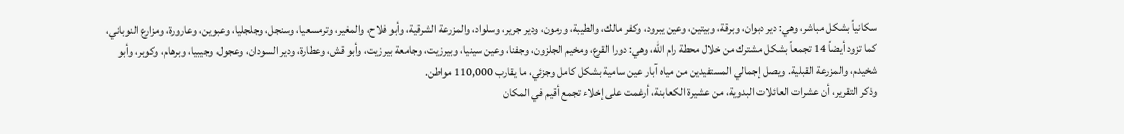سكانياً بشكل مباشر، وهي: دير دبوان، وبرقة، وبيتين، وعين يبرود، وكفر مالك، والطيبة، ورمون، ودير جرير، وسلواد، والمزرعة الشرقية، وأبو فلاح، والمغير، وترمسعيا، وسنجل، وجلجليا، وعبوين، وعارورة، ومزارع النوباني، كما تزود أيضاً 14 تجمعاً بشكل مشترك من خلال محطة رام الله، وهي: دورا القرع، ومخيم الجلزون، وجفنا، وعين سينيا، وبيرزيت، وجامعة بيرزيت، وأبو قش، وعطارة، ودير السودان، وعجول، وجيبيا، وبرهام، وكوبر، وأبو شخيدم، والمزرعة القبلية. ويصل إجمالي المستفيدين من مياه آبار عين سامية بشكل كامل وجزئي، ما يقارب 110,000 مواطن.
وذكر التقرير، أن عشرات العائلات البدوية، من عشيرة الكعابنة، أرغمت على إخلاء تجمع أقيم في المكان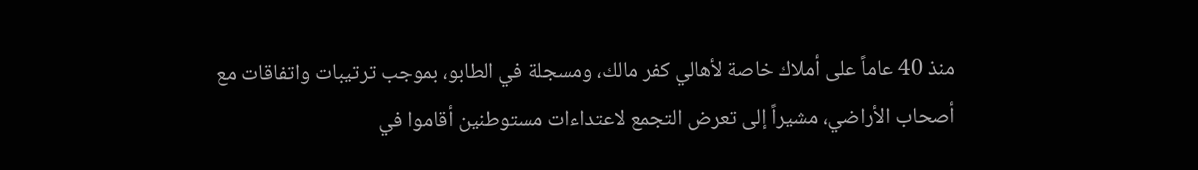منذ 40 عاماً على أملاك خاصة لأهالي كفر مالك، ومسجلة في الطابو، بموجب ترتيبات واتفاقات مع أصحاب الأراضي، مشيراً إلى تعرض التجمع لاعتداءات مستوطنين أقاموا في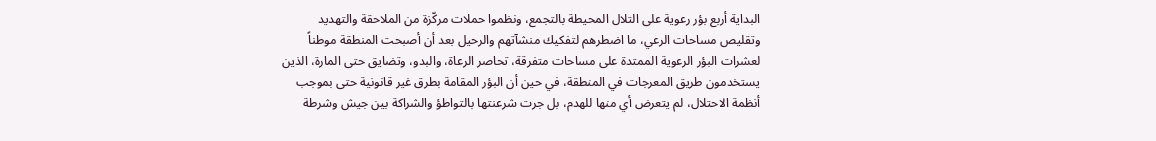البداية أربع بؤر رعوية على التلال المحيطة بالتجمع، ونظموا حملات مركّزة من الملاحقة والتهديد وتقليص مساحات الرعي، ما اضطرهم لتفكيك منشآتهم والرحيل بعد أن أصبحت المنطقة موطناً لعشرات البؤر الرعوية الممتدة على مساحات متفرقة، تحاصر الرعاة، والبدو، وتضايق حتى المارة، الذين يستخدمون طريق المعرجات في المنطقة، في حين أن البؤر المقامة بطرق غير قانونية حتى بموجب أنظمة الاحتلال، لم يتعرض أي منها للهدم، بل جرت شرعنتها بالتواطؤ والشراكة بين جيش وشرطة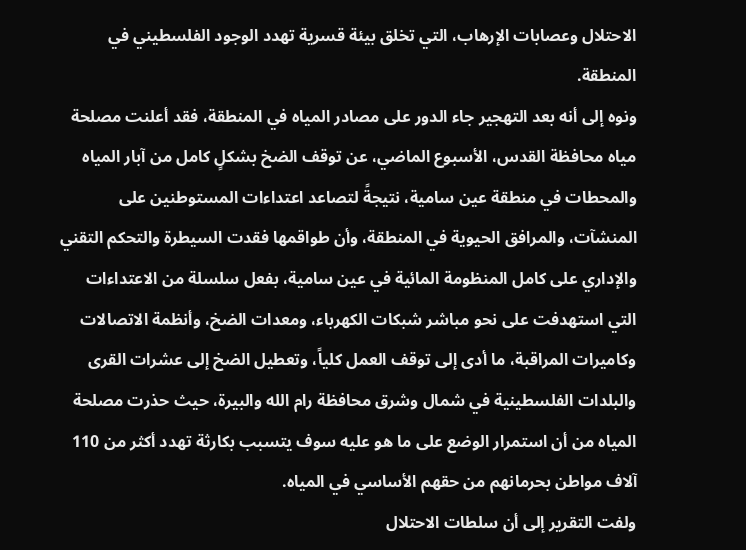الاحتلال وعصابات الإرهاب، التي تخلق بيئة قسرية تهدد الوجود الفلسطيني في المنطقة.
ونوه إلى أنه بعد التهجير جاء الدور على مصادر المياه في المنطقة، فقد أعلنت مصلحة مياه محافظة القدس، الأسبوع الماضي، عن توقف الضخ بشكلٍ كامل من آبار المياه والمحطات في منطقة عين سامية، نتيجةً لتصاعد اعتداءات المستوطنين على المنشآت، والمرافق الحيوية في المنطقة، وأن طواقمها فقدت السيطرة والتحكم التقني والإداري على كامل المنظومة المائية في عين سامية، بفعل سلسلة من الاعتداءات التي استهدفت على نحو مباشر شبكات الكهرباء، ومعدات الضخ، وأنظمة الاتصالات وكاميرات المراقبة، ما أدى إلى توقف العمل كلياً، وتعطيل الضخ إلى عشرات القرى والبلدات الفلسطينية في شمال وشرق محافظة رام الله والبيرة، حيث حذرت مصلحة المياه من أن استمرار الوضع على ما هو عليه سوف يتسبب بكارثة تهدد أكثر من 110 آلاف مواطن بحرمانهم من حقهم الأساسي في المياه.
ولفت التقرير إلى أن سلطات الاحتلال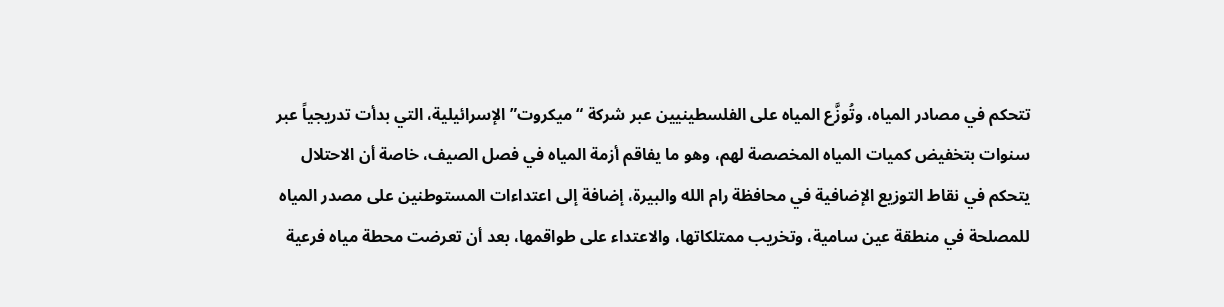تتحكم في مصادر المياه، وتُوزَّع المياه على الفلسطينيين عبر شركة “ميكروت” الإسرائيلية، التي بدأت تدريجياً عبر سنوات بتخفيض كميات المياه المخصصة لهم، وهو ما يفاقم أزمة المياه في فصل الصيف، خاصة أن الاحتلال يتحكم في نقاط التوزيع الإضافية في محافظة رام الله والبيرة، إضافة إلى اعتداءات المستوطنين على مصدر المياه للمصلحة في منطقة عين سامية، وتخريب ممتلكاتها، والاعتداء على طواقمها، بعد أن تعرضت محطة مياه فرعية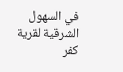في السهول الشرقية لقرية كفر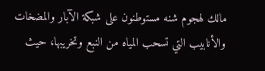مالك لهجوم شنه مستوطنون على شبكة الآبار والمضخات والأنابيب التي تسحب المياه من النبع وتخريبها، حيث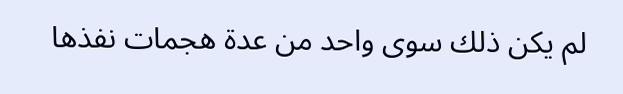لم يكن ذلك سوى واحد من عدة هجمات نفذها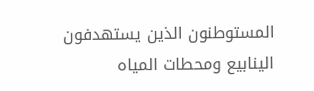المستوطنون الذين يستهدفون الينابيع ومحطات المياه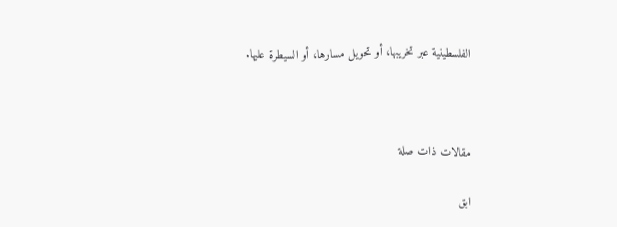الفلسطينية عبر تخريبها، أو تحويل مسارها، أو السيطرة عليها.



مقالات ذات صلة

ابق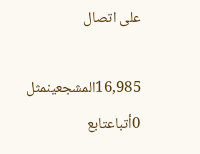على اتصال

16,985المشجعينمثل
0أتباعتابع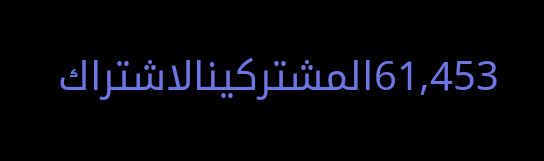61,453المشتركينالاشتراك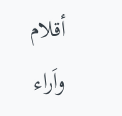أقلام واَراء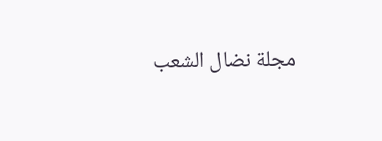مجلة نضال الشعب